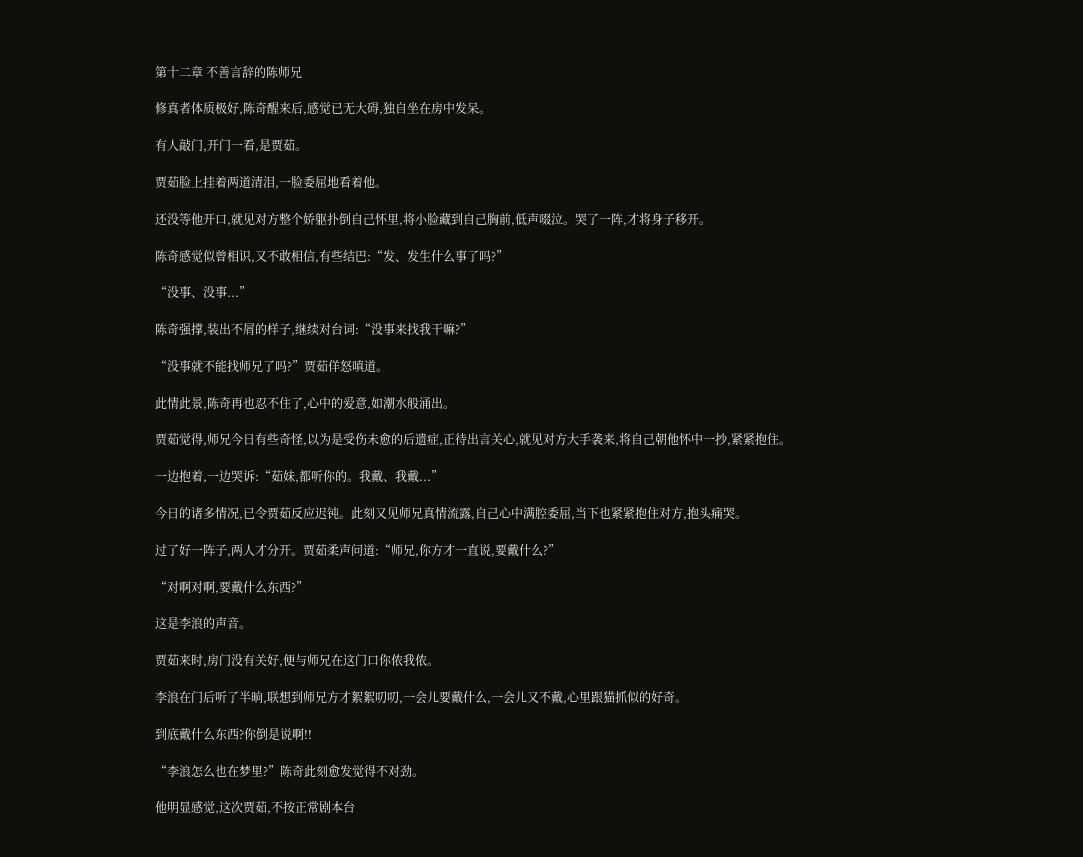第十二章 不善言辞的陈师兄

修真者体质极好,陈奇醒来后,感觉已无大碍,独自坐在房中发呆。

有人敲门,开门一看,是贾茹。

贾茹脸上挂着两道清泪,一脸委屈地看着他。

还没等他开口,就见对方整个娇躯扑倒自己怀里,将小脸藏到自己胸前,低声啜泣。哭了一阵,才将身子移开。

陈奇感觉似曾相识,又不敢相信,有些结巴:“发、发生什么事了吗?”

“没事、没事...”

陈奇强撑,装出不屑的样子,继续对台词:“没事来找我干嘛?”

“没事就不能找师兄了吗?”贾茹佯怒嗔道。

此情此景,陈奇再也忍不住了,心中的爱意,如潮水般涌出。

贾茹觉得,师兄今日有些奇怪,以为是受伤未愈的后遗症,正待出言关心,就见对方大手袭来,将自己朝他怀中一抄,紧紧抱住。

一边抱着,一边哭诉:“茹妹,都听你的。我戴、我戴...”

今日的诸多情况,已令贾茹反应迟钝。此刻又见师兄真情流露,自己心中满腔委屈,当下也紧紧抱住对方,抱头痛哭。

过了好一阵子,两人才分开。贾茹柔声问道:“师兄,你方才一直说,要戴什么?”

“对啊对啊,要戴什么东西?”

这是李浪的声音。

贾茹来时,房门没有关好,便与师兄在这门口你侬我侬。

李浪在门后听了半晌,联想到师兄方才絮絮叨叨,一会儿要戴什么,一会儿又不戴,心里跟猫抓似的好奇。

到底戴什么东西?你倒是说啊!!

“李浪怎么也在梦里?”陈奇此刻愈发觉得不对劲。

他明显感觉,这次贾茹,不按正常剧本台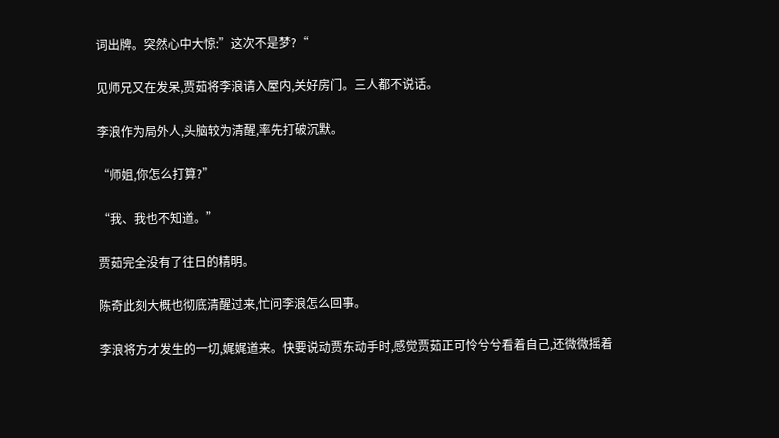词出牌。突然心中大惊:”这次不是梦?“

见师兄又在发呆,贾茹将李浪请入屋内,关好房门。三人都不说话。

李浪作为局外人,头脑较为清醒,率先打破沉默。

“师姐,你怎么打算?”

“我、我也不知道。”

贾茹完全没有了往日的精明。

陈奇此刻大概也彻底清醒过来,忙问李浪怎么回事。

李浪将方才发生的一切,娓娓道来。快要说动贾东动手时,感觉贾茹正可怜兮兮看着自己,还微微摇着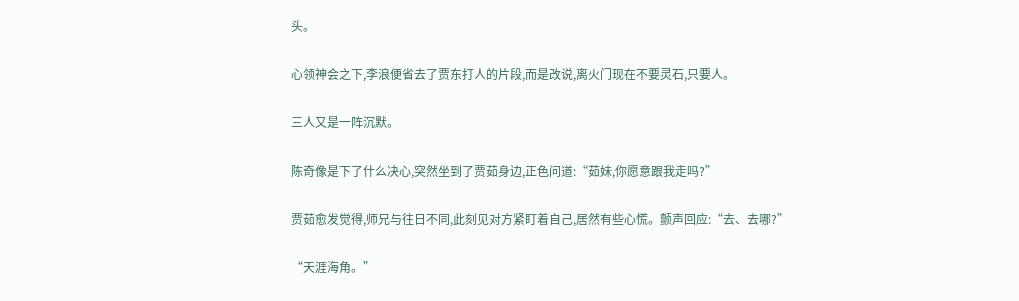头。

心领神会之下,李浪便省去了贾东打人的片段,而是改说,离火门现在不要灵石,只要人。

三人又是一阵沉默。

陈奇像是下了什么决心,突然坐到了贾茹身边,正色问道:“茹妹,你愿意跟我走吗?”

贾茹愈发觉得,师兄与往日不同,此刻见对方紧盯着自己,居然有些心慌。颤声回应:“去、去哪?”

“天涯海角。”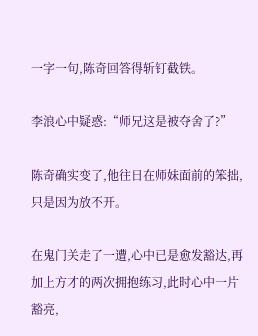一字一句,陈奇回答得斩钉截铁。

李浪心中疑惑:“师兄这是被夺舍了?”

陈奇确实变了,他往日在师妹面前的笨拙,只是因为放不开。

在鬼门关走了一遭,心中已是愈发豁达,再加上方才的两次拥抱练习,此时心中一片豁亮,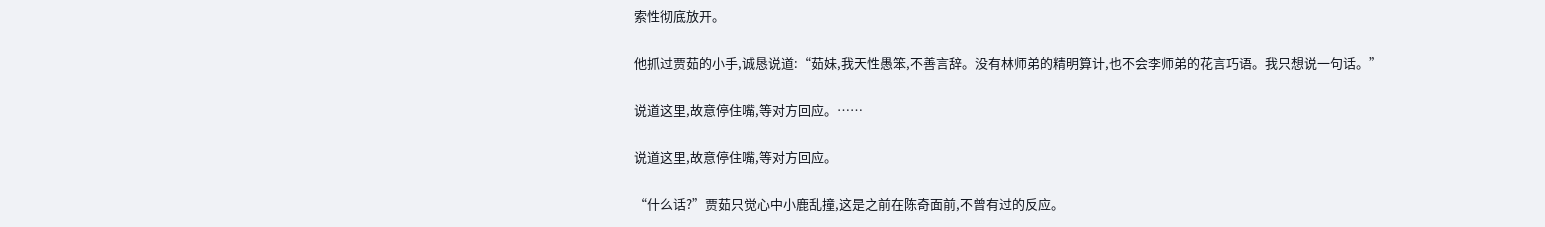索性彻底放开。

他抓过贾茹的小手,诚恳说道:“茹妹,我天性愚笨,不善言辞。没有林师弟的精明算计,也不会李师弟的花言巧语。我只想说一句话。”

说道这里,故意停住嘴,等对方回应。……

说道这里,故意停住嘴,等对方回应。

“什么话?”贾茹只觉心中小鹿乱撞,这是之前在陈奇面前,不曾有过的反应。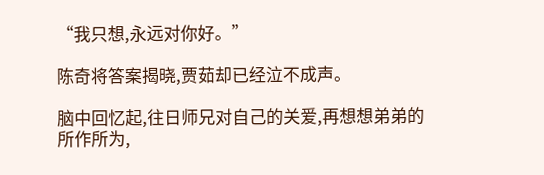“我只想,永远对你好。”

陈奇将答案揭晓,贾茹却已经泣不成声。

脑中回忆起,往日师兄对自己的关爱,再想想弟弟的所作所为,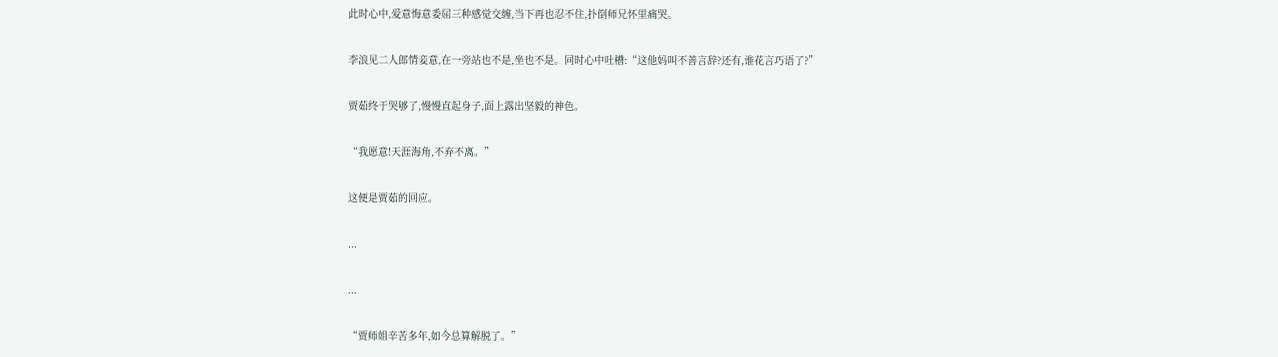此时心中,爱意悔意委屈三种感觉交缠,当下再也忍不住,扑倒师兄怀里痛哭。

李浪见二人郎情妾意,在一旁站也不是,坐也不是。同时心中吐槽:“这他妈叫不善言辞?还有,谁花言巧语了?”

贾茹终于哭够了,慢慢直起身子,面上露出坚毅的神色。

“我愿意!天涯海角,不弃不离。”

这便是贾茹的回应。

...

...

“贾师姐辛苦多年,如今总算解脱了。”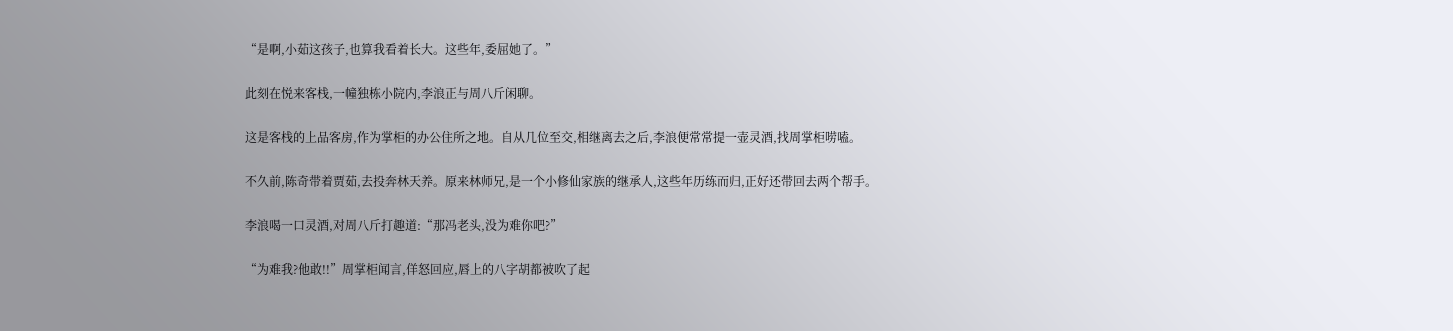“是啊,小茹这孩子,也算我看着长大。这些年,委屈她了。”

此刻在悦来客栈,一幢独栋小院内,李浪正与周八斤闲聊。

这是客栈的上品客房,作为掌柜的办公住所之地。自从几位至交,相继离去之后,李浪便常常提一壶灵酒,找周掌柜唠嗑。

不久前,陈奇带着贾茹,去投奔林天养。原来林师兄,是一个小修仙家族的继承人,这些年历练而归,正好还带回去两个帮手。

李浪喝一口灵酒,对周八斤打趣道:“那冯老头,没为难你吧?”

“为难我?他敢!!”周掌柜闻言,佯怒回应,唇上的八字胡都被吹了起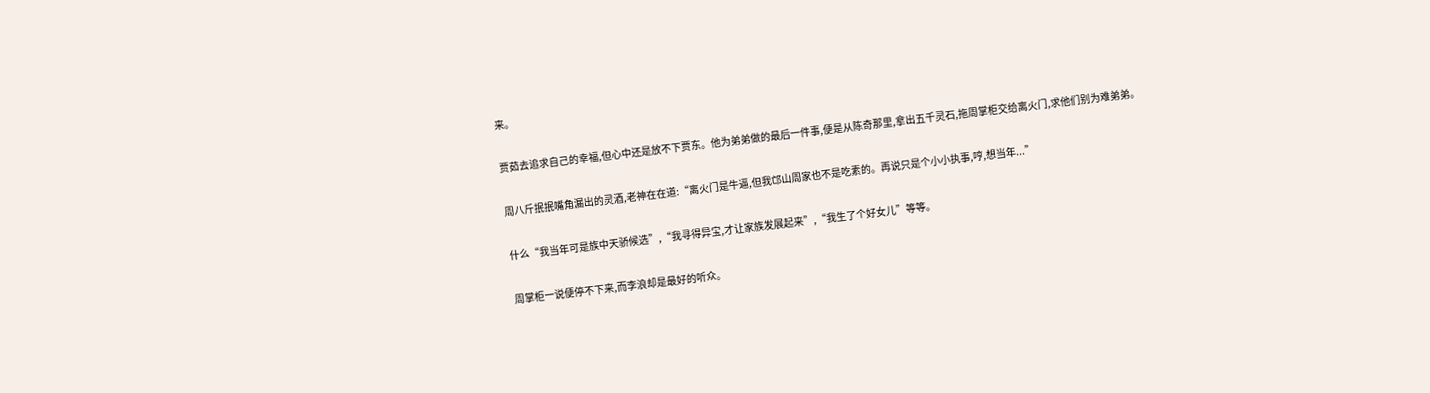来。

贾茹去追求自己的幸福,但心中还是放不下贾东。他为弟弟做的最后一件事,便是从陈奇那里,拿出五千灵石,拖周掌柜交给离火门,求他们别为难弟弟。

周八斤抿抿嘴角漏出的灵酒,老神在在道:“离火门是牛逼,但我邙山周家也不是吃素的。再说只是个小小执事,哼,想当年...”

什么“我当年可是族中天骄候选”,“我寻得异宝,才让家族发展起来”,“我生了个好女儿”等等。

周掌柜一说便停不下来,而李浪却是最好的听众。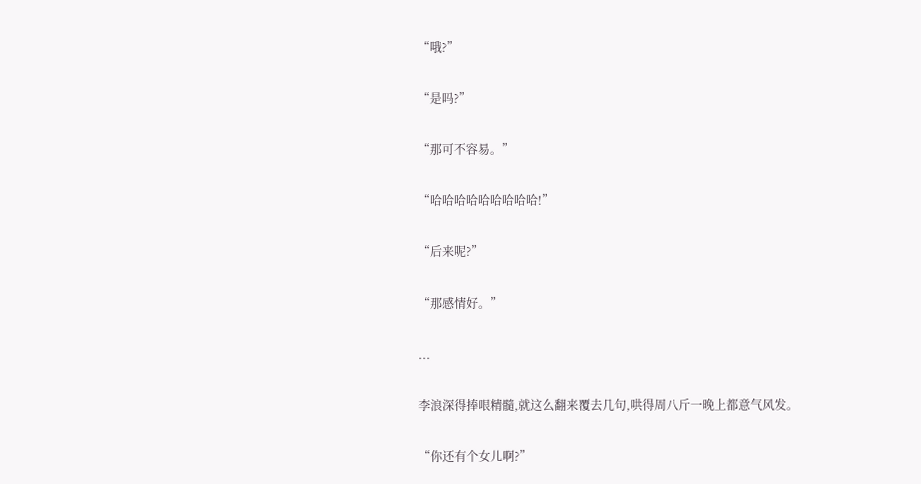“哦?”

“是吗?”

“那可不容易。”

“哈哈哈哈哈哈哈哈哈!”

“后来呢?”

“那感情好。”

...

李浪深得捧哏精髓,就这么翻来覆去几句,哄得周八斤一晚上都意气风发。

“你还有个女儿啊?”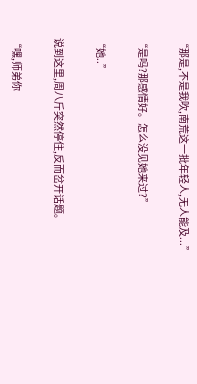“那是,不是我吹,南荒这一批年轻人,无人能及...”

“是吗?那感情好。怎么没见她来过?”

“她..”

说到这里,周八斤突然停住,反而岔开话题。

“嘿,师弟你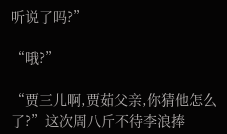听说了吗?”

“哦?”

“贾三儿啊,贾茹父亲,你猜他怎么了?”这次周八斤不待李浪捧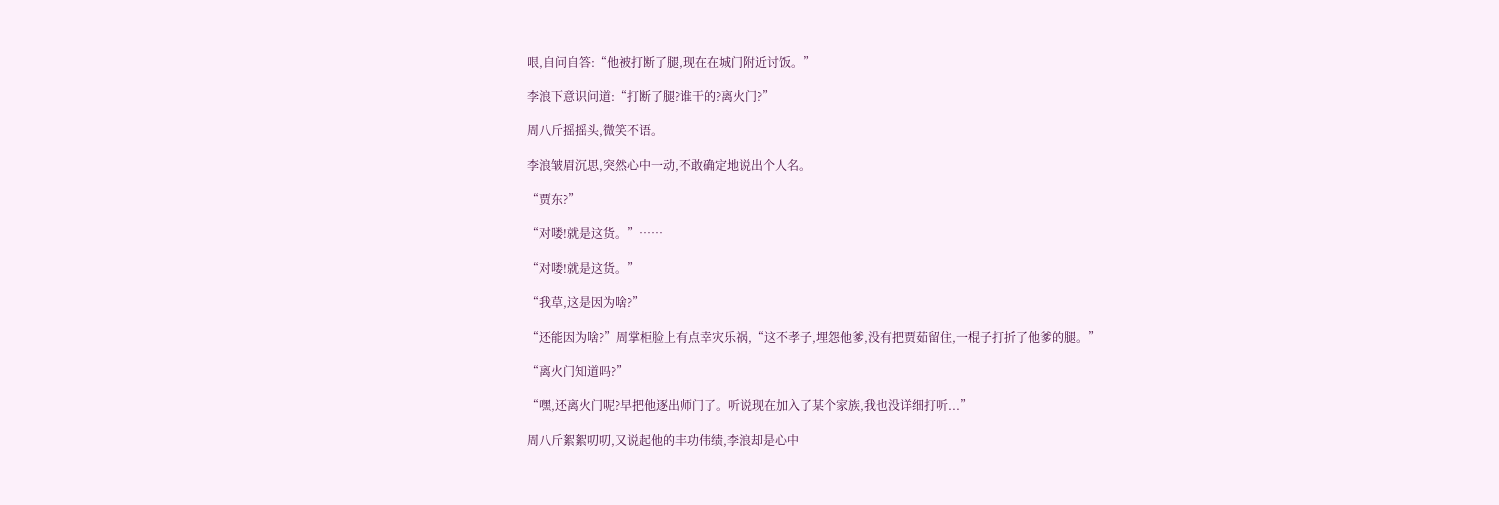哏,自问自答:“他被打断了腿,现在在城门附近讨饭。”

李浪下意识问道:“打断了腿?谁干的?离火门?”

周八斤摇摇头,微笑不语。

李浪皱眉沉思,突然心中一动,不敢确定地说出个人名。

“贾东?”

“对喽!就是这货。”……

“对喽!就是这货。”

“我草,这是因为啥?”

“还能因为啥?”周掌柜脸上有点幸灾乐祸,“这不孝子,埋怨他爹,没有把贾茹留住,一棍子打折了他爹的腿。”

“离火门知道吗?”

“嘿,还离火门呢?早把他逐出师门了。听说现在加入了某个家族,我也没详细打听...”

周八斤絮絮叨叨,又说起他的丰功伟绩,李浪却是心中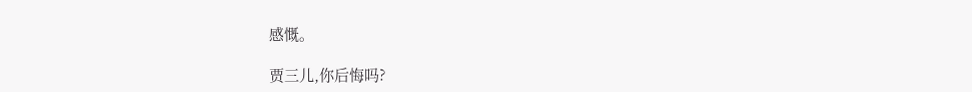感慨。

贾三儿,你后悔吗?